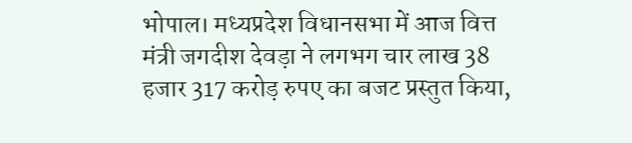भोपाल। मध्यप्रदेश विधानसभा में आज वित्त मंत्री जगदीश देवड़ा ने लगभग चार लाख 38 हजार 317 करोड़ रुपए का बजट प्रस्तुत किया,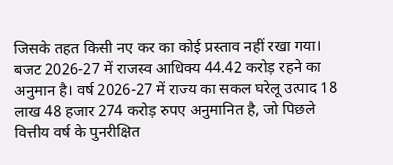जिसके तहत किसी नए कर का कोई प्रस्ताव नहीं रखा गया।
बजट 2026-27 में राजस्व आधिक्य 44.42 करोड़ रहने का अनुमान है। वर्ष 2026-27 में राज्य का सकल घरेलू उत्पाद 18 लाख 48 हजार 274 करोड़ रुपए अनुमानित है, जो पिछले वित्तीय वर्ष के पुनरीक्षित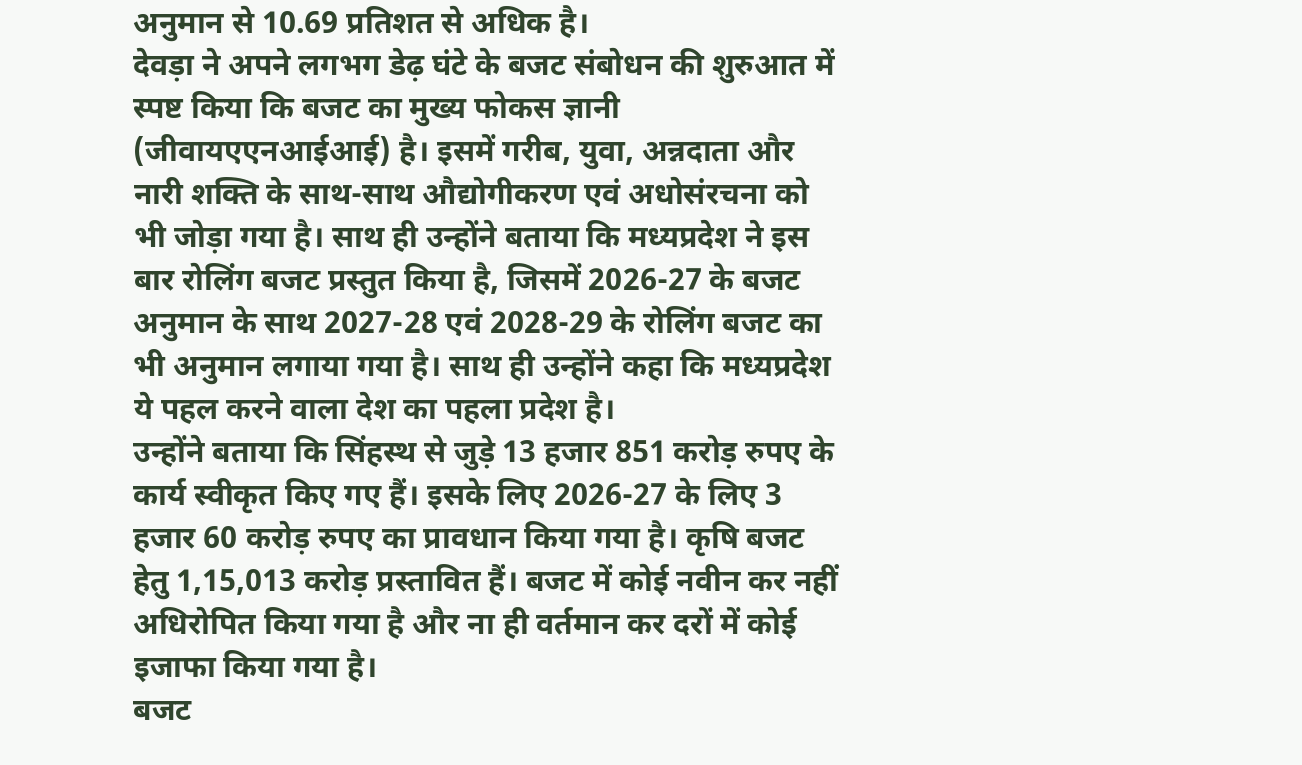अनुमान से 10.69 प्रतिशत से अधिक है।
देवड़ा ने अपने लगभग डेढ़ घंटे के बजट संबोधन की शुरुआत में स्पष्ट किया कि बजट का मुख्य फोकस ज्ञानी (जीवायएएनआईआई) है। इसमें गरीब, युवा, अन्नदाता और नारी शक्ति के साथ-साथ औद्योगीकरण एवं अधोसंरचना को भी जोड़ा गया है। साथ ही उन्होंने बताया कि मध्यप्रदेश ने इस बार रोलिंग बजट प्रस्तुत किया है, जिसमें 2026-27 के बजट अनुमान के साथ 2027-28 एवं 2028-29 के रोलिंग बजट का भी अनुमान लगाया गया है। साथ ही उन्होंने कहा कि मध्यप्रदेश ये पहल करने वाला देश का पहला प्रदेश है।
उन्होंने बताया कि सिंहस्थ से जुड़े 13 हजार 851 करोड़ रुपए के कार्य स्वीकृत किए गए हैं। इसके लिए 2026-27 के लिए 3 हजार 60 करोड़ रुपए का प्रावधान किया गया है। कृषि बजट हेतु 1,15,013 करोड़ प्रस्तावित हैं। बजट में कोई नवीन कर नहीं अधिरोपित किया गया है और ना ही वर्तमान कर दरों में कोई इजाफा किया गया है।
बजट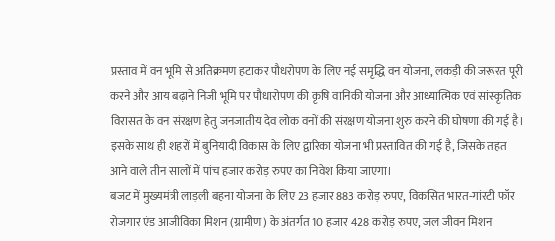प्रस्ताव में वन भूमि से अतिक्रमण हटाकर पौधरोपण के लिए नई समृद्धि वन योजना, लकड़ी की जरूरत पूरी करने और आय बढ़ाने निजी भूमि पर पौधारोपण की कृषि वानिकी योजना और आध्यात्मिक एवं सांस्कृतिक विरासत के वन संरक्षण हेतु जनजातीय देव लोक वनों की संरक्षण योजना शुरु करने की घोषणा की गई है। इसके साथ ही शहरों में बुनियादी विकास के लिए द्वारिका योजना भी प्रस्तावित की गई है, जिसके तहत आने वाले तीन सालों में पांच हजार करोड़ रुपए का निवेश किया जाएगा।
बजट में मुख्यमंत्री लाड़ली बहना योजना के लिए 23 हजार 883 करोड़ रुपए, विकसित भारत-गांरटी फॉर रोजगार एंड आजीविका मिशन (ग्रामीण) के अंतर्गत 10 हजार 428 करोड़ रुपए, जल जीवन मिशन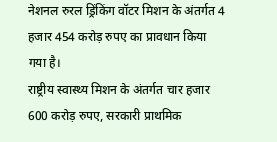नेशनल रुरल ड्रिंकिंग वॉटर मिशन के अंतर्गत 4 हजार 454 करोड़ रुपए का प्रावधान किया गया है।
राष्ट्रीय स्वास्थ्य मिशन के अंतर्गत चार हजार 600 करोड़ रुपए, सरकारी प्राथमिक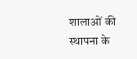शालाओं की स्थापना के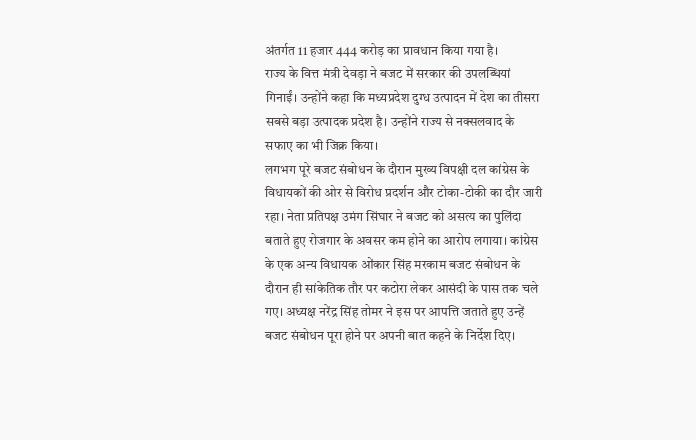अंतर्गत 11 हजार 444 करोड़ का प्रावधान किया गया है।
राज्य के वित्त मंत्री देवड़ा ने बजट में सरकार की उपलब्धियां गिनाईं। उन्होंने कहा कि मध्यप्रदेश दुग्ध उत्पादन में देश का तीसरा सबसे बड़ा उत्पादक प्रदेश है। उन्होंने राज्य से नक्सलवाद के सफाए का भी जिक्र किया।
लगभग पूरे बजट संबोधन के दौरान मुख्य विपक्षी दल कांग्रेस के विधायकों की ओर से विरोध प्रदर्शन और टोका-टोकी का दौर जारी रहा। नेता प्रतिपक्ष उमंग सिंघार ने बजट को असत्य का पुलिंदा बताते हुए रोजगार के अवसर कम होने का आरोप लगाया। कांग्रेस के एक अन्य विधायक ओंकार सिंह मरकाम बजट संबोधन के दौरान ही सांकेतिक तौर पर कटोरा लेकर आसंदी के पास तक चले गए। अध्यक्ष नरेंद्र सिंह तोमर ने इस पर आपत्ति जताते हुए उन्हें बजट संबोधन पूरा होने पर अपनी बात कहने के निर्देश दिए।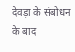देवड़ा के संबोधन के बाद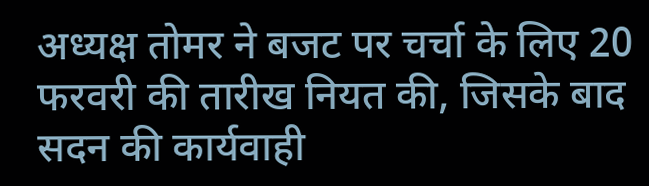अध्यक्ष तोमर ने बजट पर चर्चा के लिए 20 फरवरी की तारीख नियत की, जिसके बाद सदन की कार्यवाही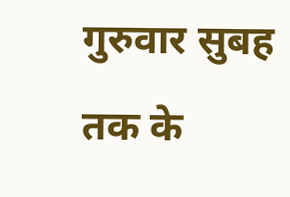गुरुवार सुबह तक के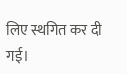लिए स्थगित कर दी गई।